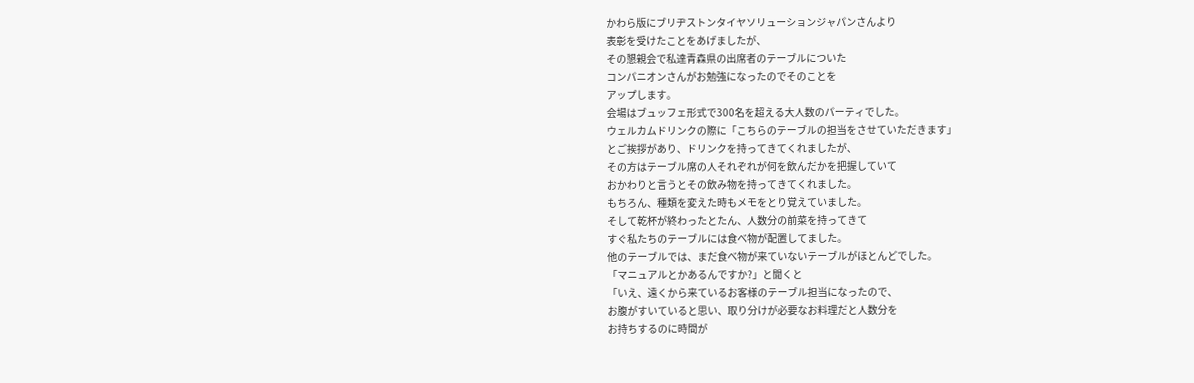かわら版にブリヂストンタイヤソリューションジャパンさんより
表彰を受けたことをあげましたが、
その懇親会で私達青森県の出席者のテーブルについた
コンパニオンさんがお勉強になったのでそのことを
アップします。
会場はブュッフェ形式で300名を超える大人数のパーティでした。
ウェルカムドリンクの際に「こちらのテーブルの担当をさせていただきます」
とご挨拶があり、ドリンクを持ってきてくれましたが、
その方はテーブル席の人それぞれが何を飲んだかを把握していて
おかわりと言うとその飲み物を持ってきてくれました。
もちろん、種類を変えた時もメモをとり覚えていました。
そして乾杯が終わったとたん、人数分の前菜を持ってきて
すぐ私たちのテーブルには食べ物が配置してました。
他のテーブルでは、まだ食べ物が来ていないテーブルがほとんどでした。
「マニュアルとかあるんですか?」と聞くと
「いえ、遠くから来ているお客様のテーブル担当になったので、
お腹がすいていると思い、取り分けが必要なお料理だと人数分を
お持ちするのに時間が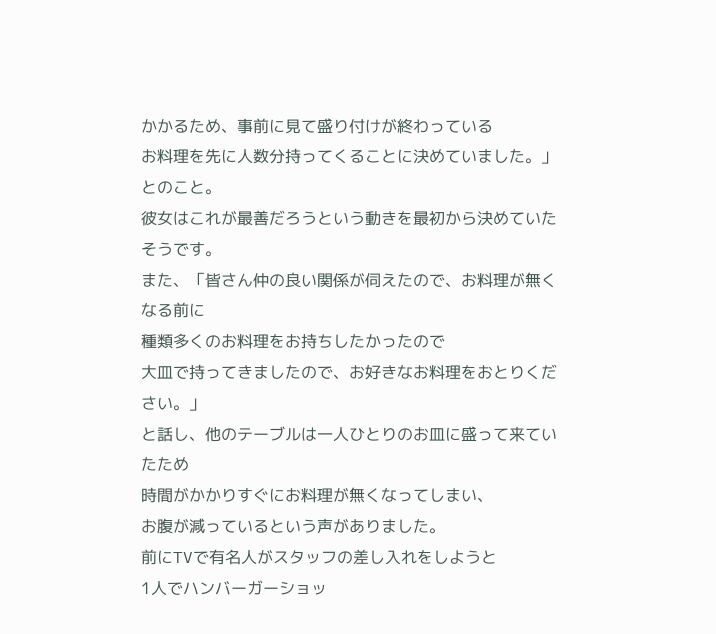かかるため、事前に見て盛り付けが終わっている
お料理を先に人数分持ってくることに決めていました。」
とのこと。
彼女はこれが最善だろうという動きを最初から決めていたそうです。
また、「皆さん仲の良い関係が伺えたので、お料理が無くなる前に
種類多くのお料理をお持ちしたかったので
大皿で持ってきましたので、お好きなお料理をおとりください。」
と話し、他のテーブルは一人ひとりのお皿に盛って来ていたため
時間がかかりすぐにお料理が無くなってしまい、
お腹が減っているという声がありました。
前にTVで有名人がスタッフの差し入れをしようと
1人でハンバーガーショッ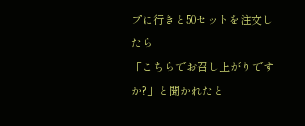プに行きと50セットを注文したら
「こちらでお召し上がりですか?」と聞かれたと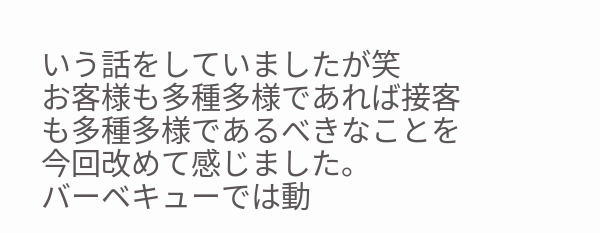いう話をしていましたが笑
お客様も多種多様であれば接客も多種多様であるべきなことを
今回改めて感じました。
バーベキューでは動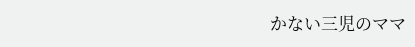かない三児のママ